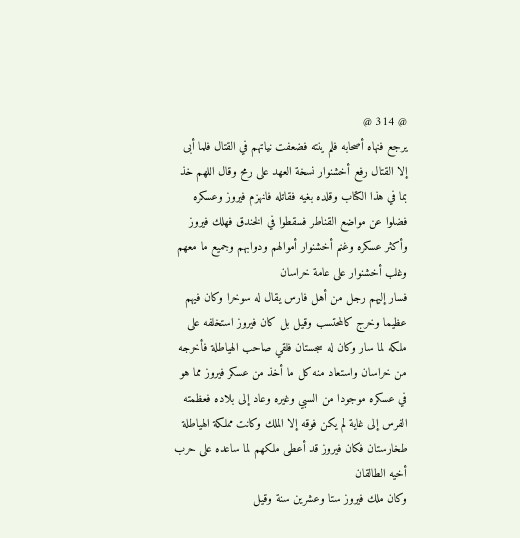@ 314 @
يرجع فنهاه أصحابه فلم ينته فضعفت نياتهم في القتال فلما أبى إلا القتال رفع أخشنوار نسخة العهد على رمح وقال اللهم خذ بما في هذا الكتاب وقلده بغيه فقاتله فانهزم فيروز وعسكره فضلوا عن مواضع القناطر فسقطوا في الخندق فهلك فيروز وأكثر عسكره وغنم أخشنوار أموالهم ودوابهم وجميع ما معهم وغلب أخشنوار على عامة خراسان
فسار إليهم رجل من أهل فارس يقال له سوخرا وكان فيهم عظيما وخرج كالمحتسب وقيل بل كان فيروز استخلفه على ملكه لما سار وكان له سجستان فلقي صاحب الهياطلة فأخرجه من خراسان واستعاد منه كل ما أخذ من عسكر فيروز مما هو في عسكره موجودا من السبي وغيره وعاد إلى بلاده فعظمته الفرس إلى غاية لم يكن فوقه إلا الملك وكانت مملكة الهياطلة طخارستان فكان فيروز قد أعطى ملكهم لما ساعده على حرب أخيه الطالقان
وكان ملك فيروز ستا وعشرين سنة وقيل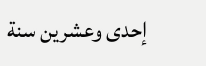إحدى وعشرين سنة